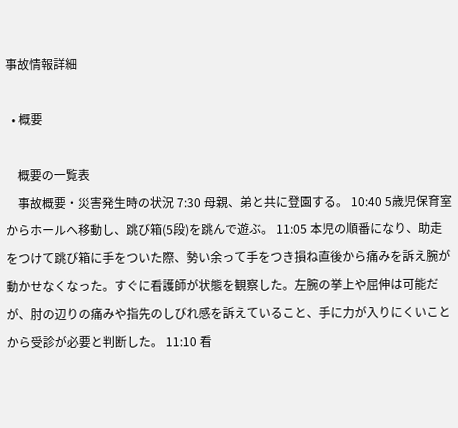事故情報詳細

  • 概要

    概要の一覧表
    事故概要・災害発生時の状況 7:30 母親、弟と共に登園する。 10:40 5歳児保育室からホールへ移動し、跳び箱(5段)を跳んで遊ぶ。 11:05 本児の順番になり、助走をつけて跳び箱に手をついた際、勢い余って手をつき損ね直後から痛みを訴え腕が動かせなくなった。すぐに看護師が状態を観察した。左腕の挙上や屈伸は可能だが、肘の辺りの痛みや指先のしびれ感を訴えていること、手に力が入りにくいことから受診が必要と判断した。 11:10 看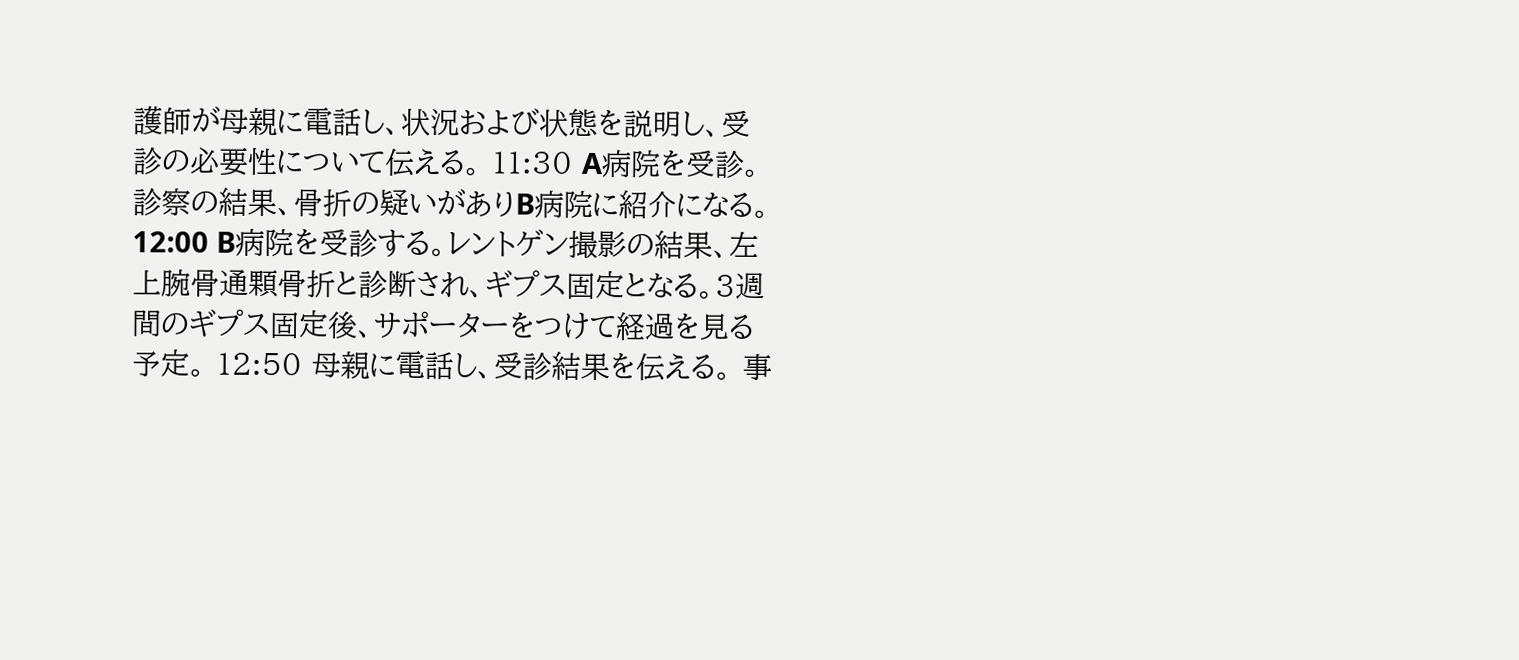護師が母親に電話し、状況および状態を説明し、受診の必要性について伝える。 11:30 A病院を受診。診察の結果、骨折の疑いがありB病院に紹介になる。 12:00 B病院を受診する。レントゲン撮影の結果、左上腕骨通顆骨折と診断され、ギプス固定となる。3週間のギプス固定後、サポーターをつけて経過を見る予定。 12:50 母親に電話し、受診結果を伝える。 事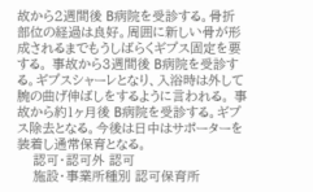故から2週間後 B病院を受診する。骨折部位の経過は良好。周囲に新しい骨が形成されるまでもうしばらくギプス固定を要する。 事故から3週間後 B病院を受診する。ギプスシャーレとなり、入浴時は外して腕の曲げ伸ばしをするように言われる。 事故から約1ヶ月後 B病院を受診する。ギプス除去となる。今後は日中はサポーターを装着し通常保育となる。
    認可・認可外 認可
    施設・事業所種別 認可保育所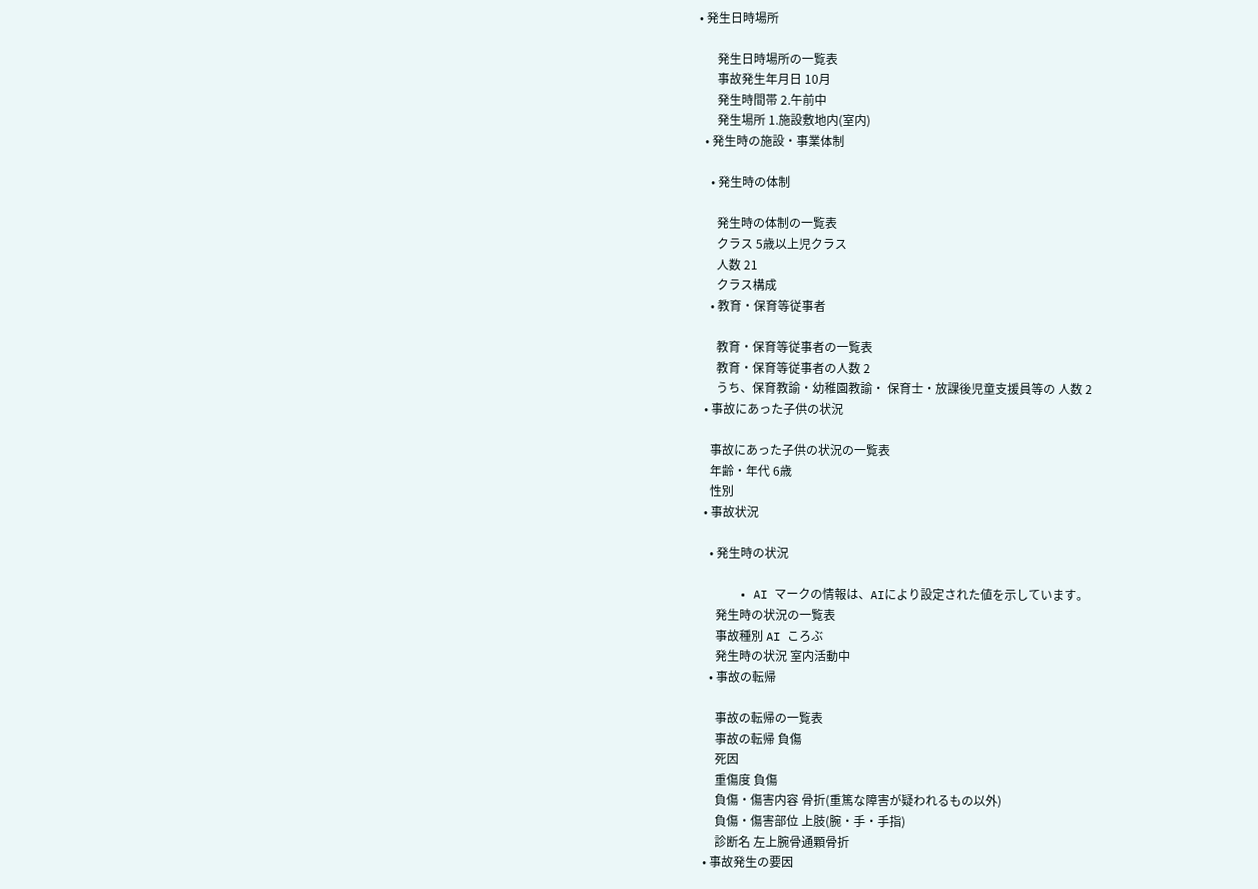• 発生日時場所

      発生日時場所の一覧表
      事故発生年月日 10月
      発生時間帯 2.午前中
      発生場所 1.施設敷地内(室内)
  • 発生時の施設・事業体制

    • 発生時の体制

      発生時の体制の一覧表
      クラス 5歳以上児クラス
      人数 21
      クラス構成
    • 教育・保育等従事者

      教育・保育等従事者の一覧表
      教育・保育等従事者の人数 2
      うち、保育教諭・幼稚園教諭・ 保育士・放課後児童支援員等の 人数 2
  • 事故にあった子供の状況

    事故にあった子供の状況の一覧表
    年齢・年代 6歳
    性別
  • 事故状況

    • 発生時の状況

      • AI マークの情報は、AIにより設定された値を示しています。
      発生時の状況の一覧表
      事故種別 AI ころぶ
      発生時の状況 室内活動中
    • 事故の転帰

      事故の転帰の一覧表
      事故の転帰 負傷
      死因
      重傷度 負傷
      負傷・傷害内容 骨折(重篤な障害が疑われるもの以外)
      負傷・傷害部位 上肢(腕・手・手指)
      診断名 左上腕骨通顆骨折
  • 事故発生の要因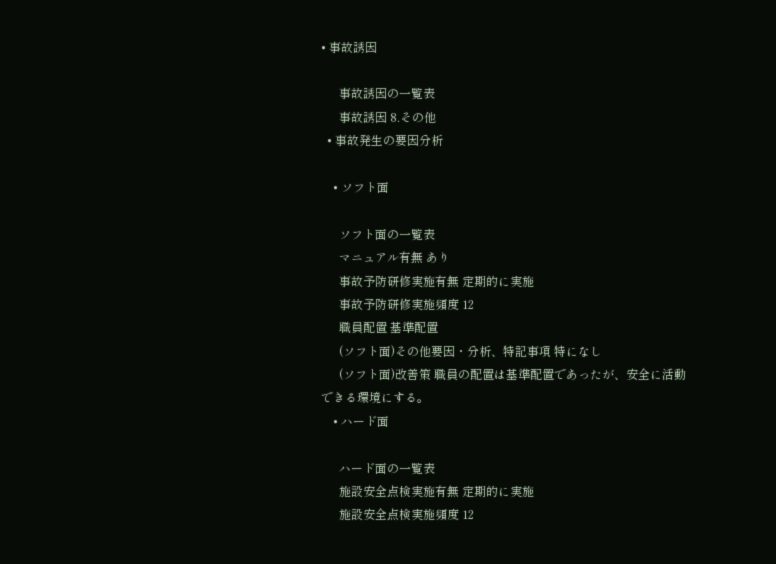• 事故誘因

      事故誘因の一覧表
      事故誘因 8.その他
  • 事故発生の要因分析

    • ソフト面

      ソフト面の一覧表
      マニュアル有無 あり
      事故予防研修実施有無 定期的に実施
      事故予防研修実施頻度 12
      職員配置 基準配置
      (ソフト面)その他要因・分析、特記事項 特になし
      (ソフト面)改善策 職員の配置は基準配置であったが、安全に活動できる環境にする。
    • ハード面

      ハード面の一覧表
      施設安全点検実施有無 定期的に実施
      施設安全点検実施頻度 12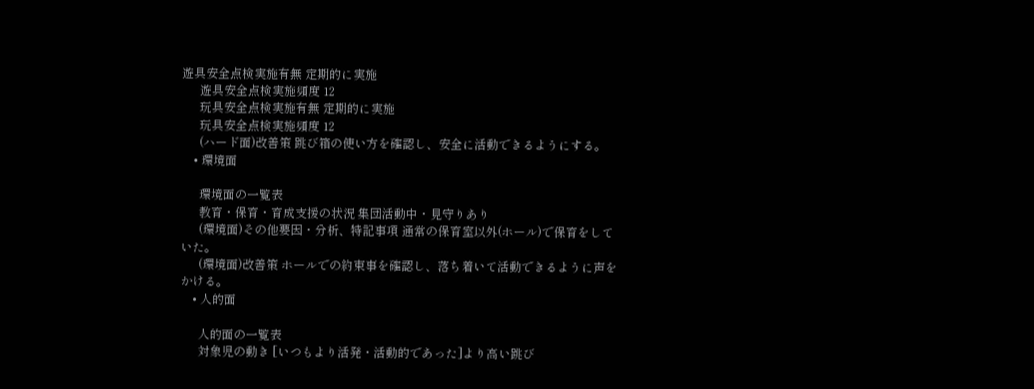遊具安全点検実施有無 定期的に実施
      遊具安全点検実施頻度 12
      玩具安全点検実施有無 定期的に実施
      玩具安全点検実施頻度 12
      (ハード面)改善策 跳び箱の使い方を確認し、安全に活動できるようにする。
    • 環境面

      環境面の一覧表
      教育・保育・育成支援の状況 集団活動中・見守りあり
      (環境面)その他要因・分析、特記事項 通常の保育室以外(ホール)で保育をしていた。
      (環境面)改善策 ホールでの約束事を確認し、落ち着いて活動できるように声をかける。
    • 人的面

      人的面の一覧表
      対象児の動き [いつもより活発・活動的であった]より高い跳び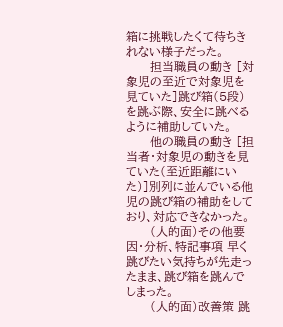箱に挑戦したくて待ちきれない様子だった。
      担当職員の動き [対象児の至近で対象児を見ていた]跳び箱(5段)を跳ぶ際、安全に跳べるように補助していた。
      他の職員の動き [担当者・対象児の動きを見ていた(至近距離にいた)]別列に並んでいる他児の跳び箱の補助をしており、対応できなかった。
      (人的面)その他要因・分析、特記事項 早く跳びたい気持ちが先走ったまま、跳び箱を跳んでしまった。
      (人的面)改善策 跳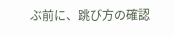ぶ前に、跳び方の確認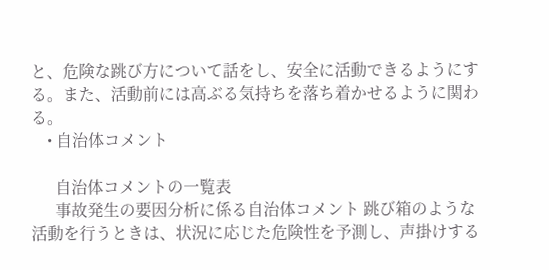と、危険な跳び方について話をし、安全に活動できるようにする。また、活動前には高ぶる気持ちを落ち着かせるように関わる。
    • 自治体コメント

      自治体コメントの一覧表
      事故発生の要因分析に係る自治体コメント 跳び箱のような活動を行うときは、状況に応じた危険性を予測し、声掛けする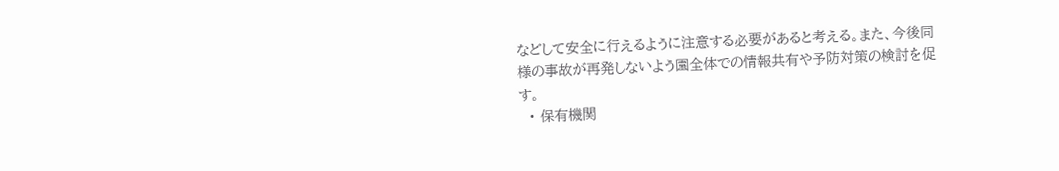などして安全に行えるように注意する必要があると考える。また、今後同様の事故が再発しないよう園全体での情報共有や予防対策の検討を促す。
  • 保有機関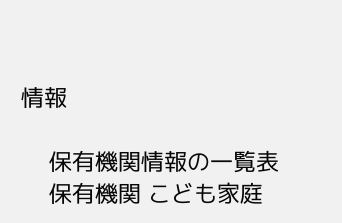情報

    保有機関情報の一覧表
    保有機関 こども家庭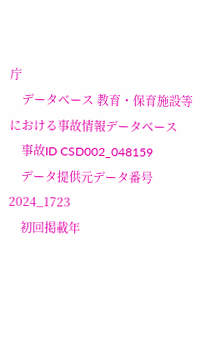庁
    データベース 教育・保育施設等における事故情報データベース
    事故ID CSD002_048159
    データ提供元データ番号 2024_1723
    初回掲載年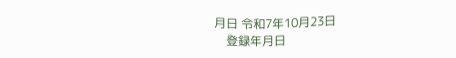月日 令和7年10月23日
    登録年月日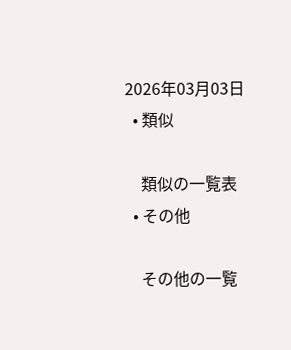2026年03月03日
  • 類似

    類似の一覧表
  • その他

    その他の一覧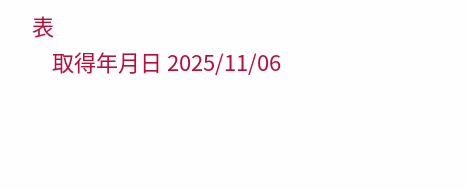表
    取得年月日 2025/11/06